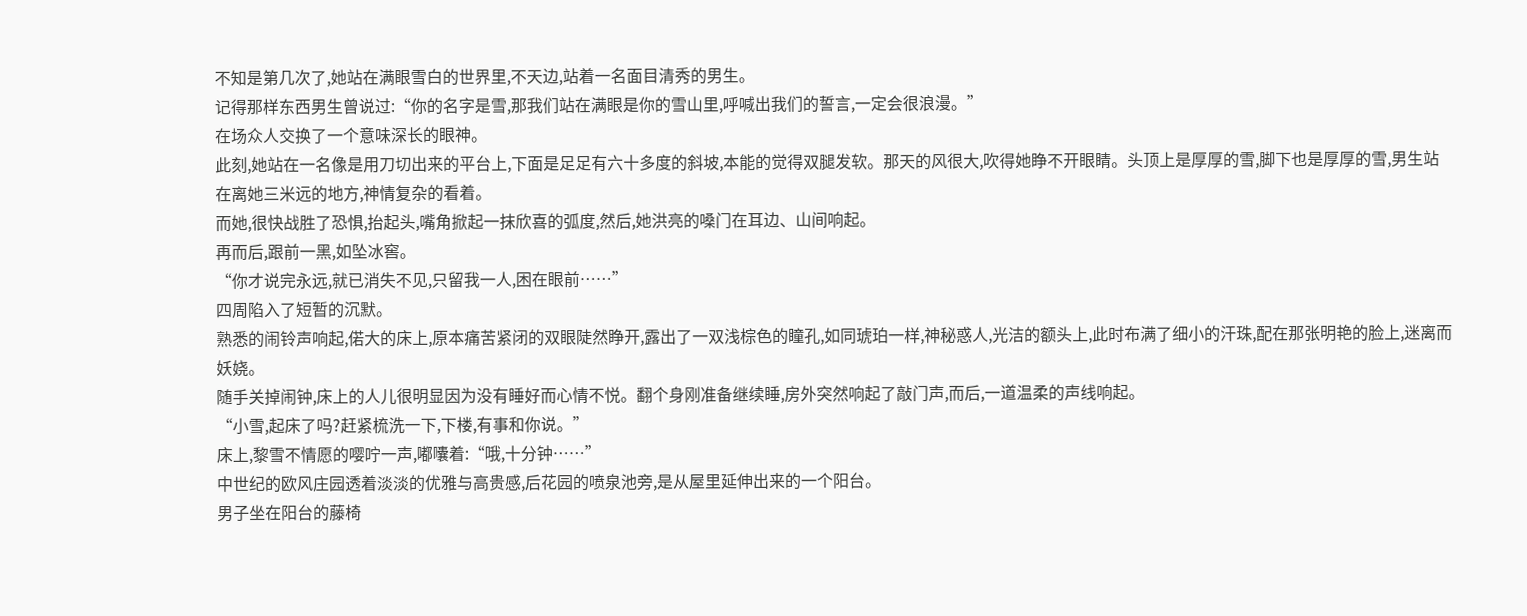不知是第几次了,她站在满眼雪白的世界里,不天边,站着一名面目清秀的男生。
记得那样东西男生曾说过:“你的名字是雪,那我们站在满眼是你的雪山里,呼喊出我们的誓言,一定会很浪漫。”
在场众人交换了一个意味深长的眼神。
此刻,她站在一名像是用刀切出来的平台上,下面是足足有六十多度的斜坡,本能的觉得双腿发软。那天的风很大,吹得她睁不开眼睛。头顶上是厚厚的雪,脚下也是厚厚的雪,男生站在离她三米远的地方,神情复杂的看着。
而她,很快战胜了恐惧,抬起头,嘴角掀起一抹欣喜的弧度,然后,她洪亮的嗓门在耳边、山间响起。
再而后,跟前一黑,如坠冰窖。
“你才说完永远,就已消失不见,只留我一人,困在眼前……”
四周陷入了短暂的沉默。
熟悉的闹铃声响起,偌大的床上,原本痛苦紧闭的双眼陡然睁开,露出了一双浅棕色的瞳孔,如同琥珀一样,神秘惑人,光洁的额头上,此时布满了细小的汗珠,配在那张明艳的脸上,迷离而妖娆。
随手关掉闹钟,床上的人儿很明显因为没有睡好而心情不悦。翻个身刚准备继续睡,房外突然响起了敲门声,而后,一道温柔的声线响起。
“小雪,起床了吗?赶紧梳洗一下,下楼,有事和你说。”
床上,黎雪不情愿的嘤咛一声,嘟囔着:“哦,十分钟……”
中世纪的欧风庄园透着淡淡的优雅与高贵感,后花园的喷泉池旁,是从屋里延伸出来的一个阳台。
男子坐在阳台的藤椅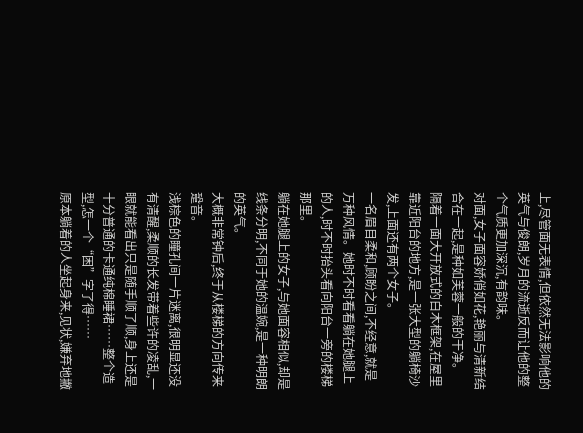上,尽管面无表情,但依然无法影响他的英气与俊朗,岁月的流逝反而让他的整个气质更加深沉,有韵味。
对面,女子面容娇俏如花,艳丽与清新结合在一起,是种如芙蓉一般的干净。
隔着一面大开放式的白木框架,在屋里靠近阳台的地方,是一张大型的躺椅沙发,上面还有两个女子。
一名眉目柔和,顾盼之间,不经意,就是万种风情。她时不时看看躺在她腿上的人,时不时抬头看向阳台一旁的楼梯那里。
躺在她腿上的女子,与她面容相似,却是线条分明,不同于她的温婉,是一种明朗的英气。
大概非常钟后,终于从楼梯的方向传来跫音。
浅棕色的瞳孔间一片迷离,很明显还没有清醒,柔顺的长发带着些许的凌乱,一眼就能看出只是随手顺了顺,身上还是十分普通的卡通纯棉睡裙……整个造型,怎一个“困”字了得……
原本躺着的人坐起身来,见状,嫌弃地撇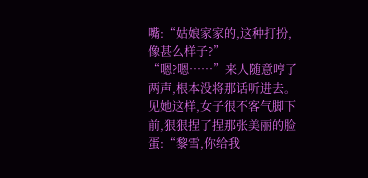嘴:“姑娘家家的,这种打扮,像甚么样子?”
“嗯?嗯……”来人随意哼了两声,根本没将那话听进去。
见她这样,女子很不客气脚下前,狠狠捏了捏那张美丽的脸蛋:“黎雪,你给我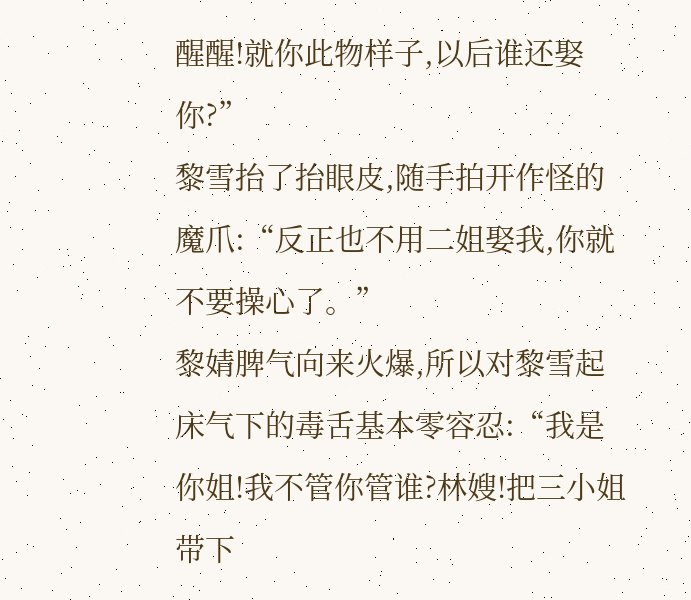醒醒!就你此物样子,以后谁还娶你?”
黎雪抬了抬眼皮,随手拍开作怪的魔爪:“反正也不用二姐娶我,你就不要操心了。”
黎婧脾气向来火爆,所以对黎雪起床气下的毒舌基本零容忍:“我是你姐!我不管你管谁?林嫂!把三小姐带下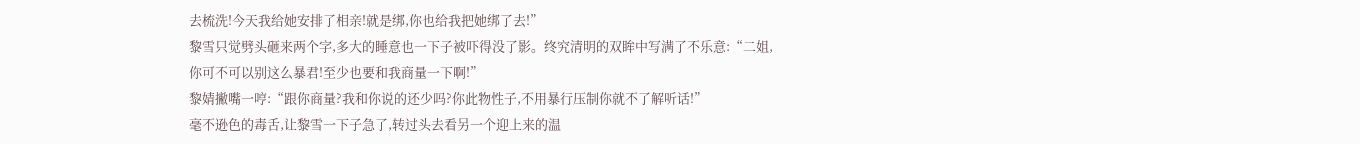去梳洗!今天我给她安排了相亲!就是绑,你也给我把她绑了去!”
黎雪只觉劈头砸来两个字,多大的睡意也一下子被吓得没了影。终究清明的双眸中写满了不乐意:“二姐,你可不可以别这么暴君!至少也要和我商量一下啊!”
黎婧撇嘴一哼:“跟你商量?我和你说的还少吗?你此物性子,不用暴行压制你就不了解听话!”
毫不逊色的毒舌,让黎雪一下子急了,转过头去看另一个迎上来的温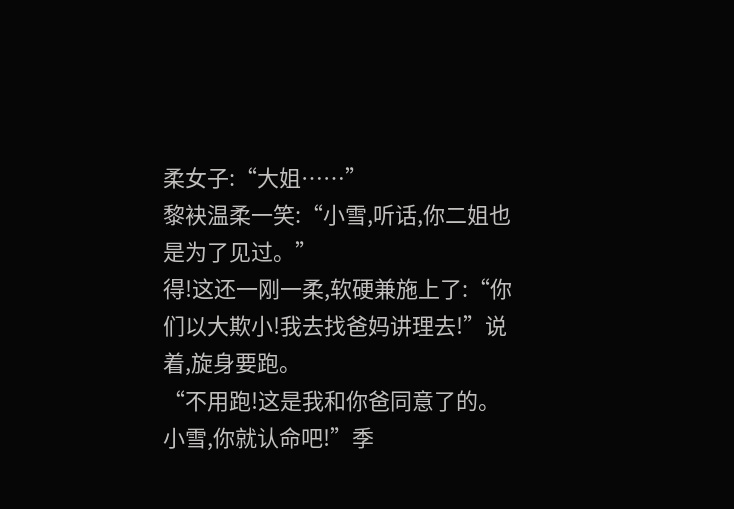柔女子:“大姐……”
黎袂温柔一笑:“小雪,听话,你二姐也是为了见过。”
得!这还一刚一柔,软硬兼施上了:“你们以大欺小!我去找爸妈讲理去!”说着,旋身要跑。
“不用跑!这是我和你爸同意了的。小雪,你就认命吧!”季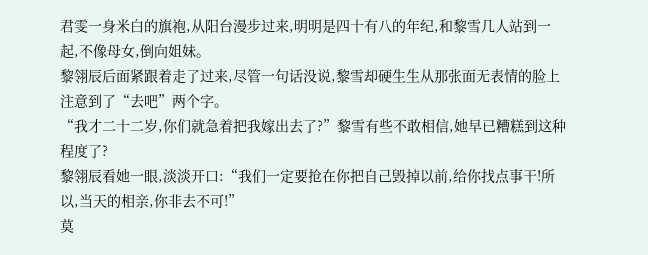君雯一身米白的旗袍,从阳台漫步过来,明明是四十有八的年纪,和黎雪几人站到一起,不像母女,倒向姐妹。
黎翎辰后面紧跟着走了过来,尽管一句话没说,黎雪却硬生生从那张面无表情的脸上注意到了“去吧”两个字。
“我才二十二岁,你们就急着把我嫁出去了?”黎雪有些不敢相信,她早已糟糕到这种程度了?
黎翎辰看她一眼,淡淡开口:“我们一定要抢在你把自己毁掉以前,给你找点事干!所以,当天的相亲,你非去不可!”
莫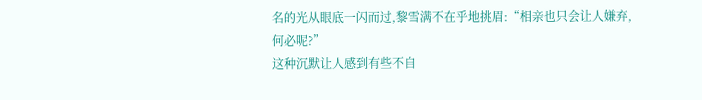名的光从眼底一闪而过,黎雪满不在乎地挑眉:“相亲也只会让人嫌弃,何必呢?”
这种沉默让人感到有些不自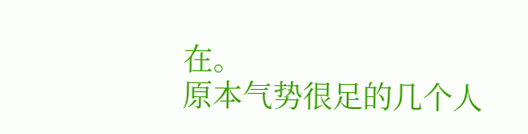在。
原本气势很足的几个人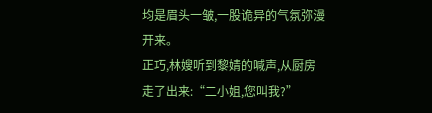均是眉头一皱,一股诡异的气氛弥漫开来。
正巧,林嫂听到黎婧的喊声,从厨房走了出来:“二小姐,您叫我?”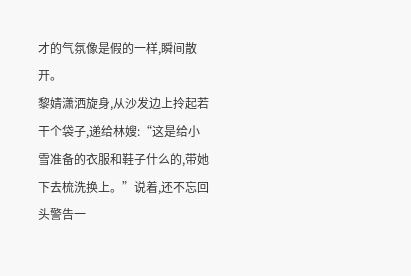才的气氛像是假的一样,瞬间散开。
黎婧潇洒旋身,从沙发边上拎起若干个袋子,递给林嫂:“这是给小雪准备的衣服和鞋子什么的,带她下去梳洗换上。”说着,还不忘回头警告一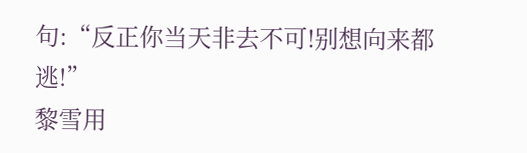句:“反正你当天非去不可!别想向来都逃!”
黎雪用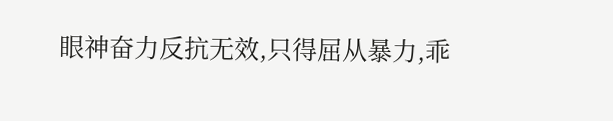眼神奋力反抗无效,只得屈从暴力,乖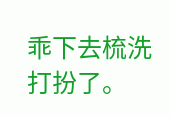乖下去梳洗打扮了。